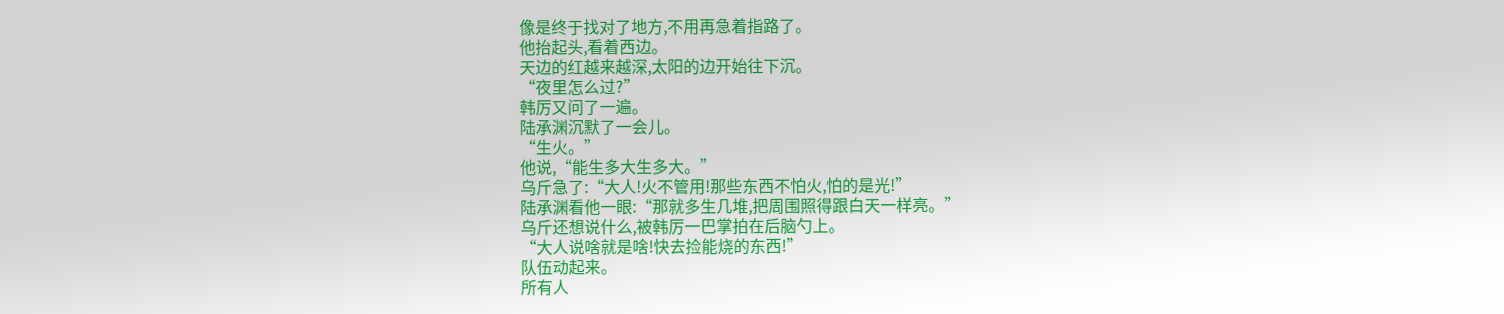像是终于找对了地方,不用再急着指路了。
他抬起头,看着西边。
天边的红越来越深,太阳的边开始往下沉。
“夜里怎么过?”
韩厉又问了一遍。
陆承渊沉默了一会儿。
“生火。”
他说,“能生多大生多大。”
乌斤急了:“大人!火不管用!那些东西不怕火,怕的是光!”
陆承渊看他一眼:“那就多生几堆,把周围照得跟白天一样亮。”
乌斤还想说什么,被韩厉一巴掌拍在后脑勺上。
“大人说啥就是啥!快去捡能烧的东西!”
队伍动起来。
所有人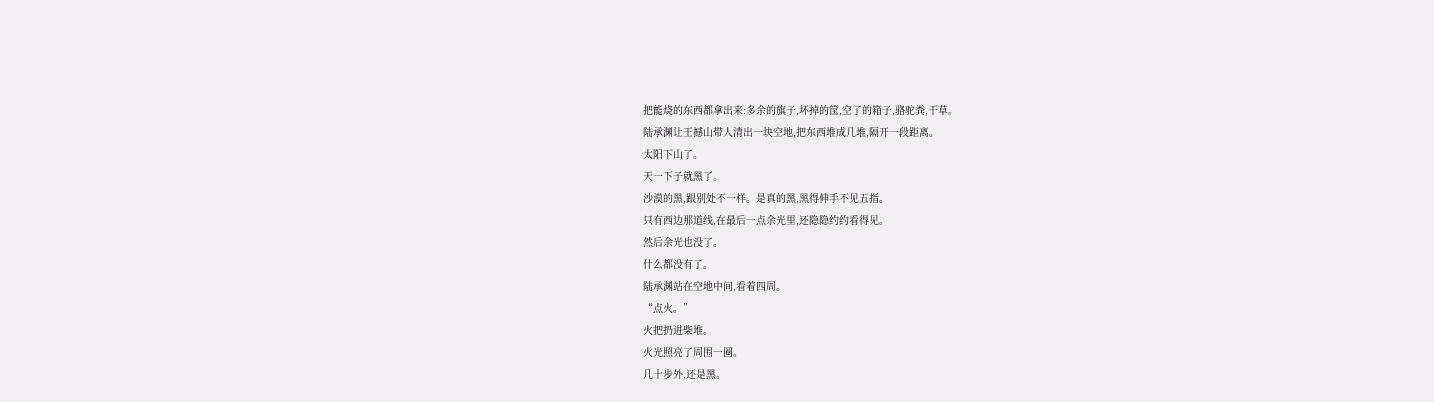把能烧的东西都拿出来:多余的旗子,坏掉的筐,空了的箱子,骆驼粪,干草。
陆承渊让王撼山带人清出一块空地,把东西堆成几堆,隔开一段距离。
太阳下山了。
天一下子就黑了。
沙漠的黑,跟别处不一样。是真的黑,黑得伸手不见五指。
只有西边那道线,在最后一点余光里,还隐隐约约看得见。
然后余光也没了。
什么都没有了。
陆承渊站在空地中间,看着四周。
“点火。”
火把扔进柴堆。
火光照亮了周围一圈。
几十步外,还是黑。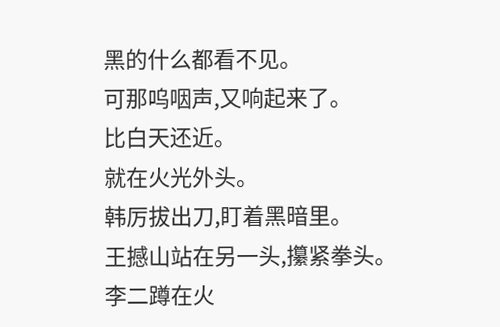黑的什么都看不见。
可那呜咽声,又响起来了。
比白天还近。
就在火光外头。
韩厉拔出刀,盯着黑暗里。
王撼山站在另一头,攥紧拳头。
李二蹲在火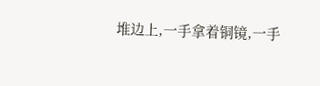堆边上,一手拿着铜镜,一手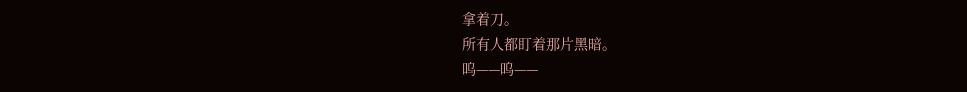拿着刀。
所有人都盯着那片黑暗。
呜——呜——